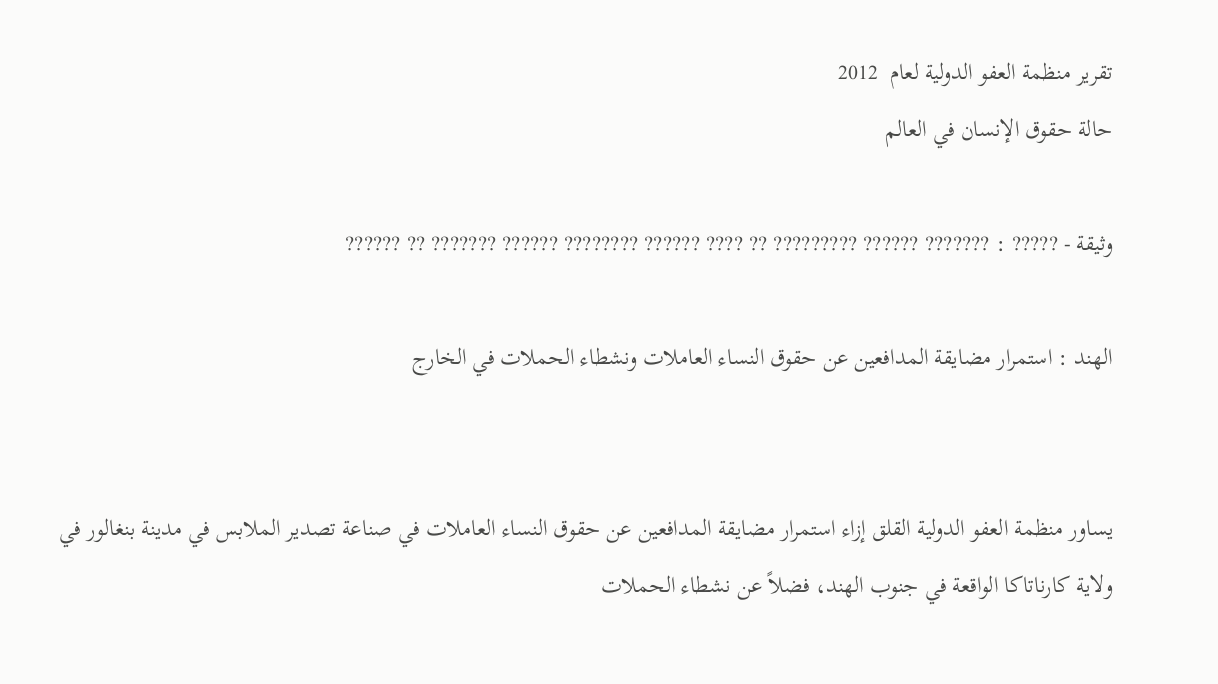تقرير منظمة العفو الدولية لعام  2012
حالة حقوق الإنسان في العالم

وثيقة - ????? : ??????? ?????? ????????? ?? ???? ?????? ???????? ?????? ??????? ?? ??????

الهند : استمرار مضايقة المدافعين عن حقوق النساء العاملات ونشطاء الحملات في الخارج


يساور منظمة العفو الدولية القلق إزاء استمرار مضايقة المدافعين عن حقوق النساء العاملات في صناعة تصدير الملابس في مدينة بنغالور في ولاية كارناتاكا الواقعة في جنوب الهند، فضلاً عن نشطاء الحملات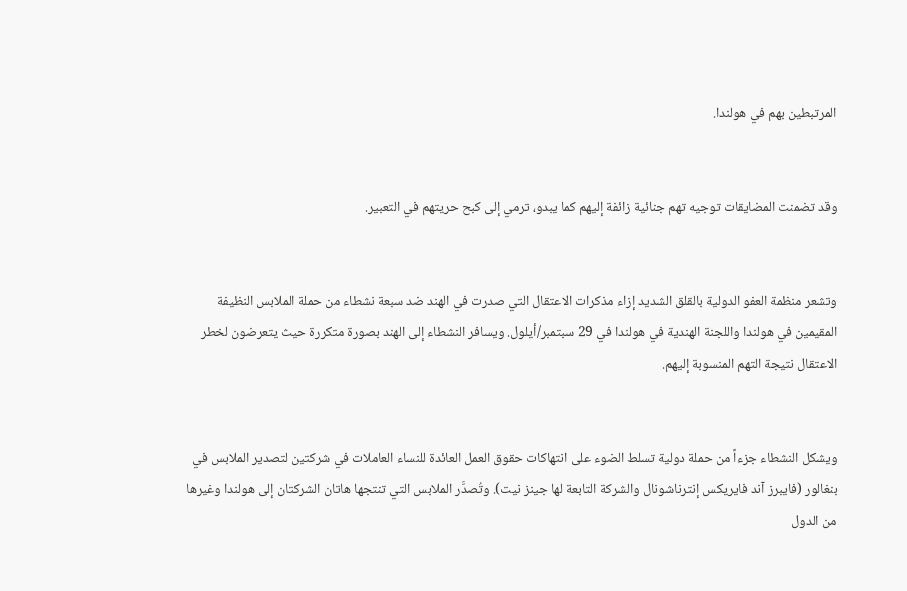المرتبطين بهم في هولندا.


وقد تضمنت المضايقات توجيه تهم جنائية زائفة إليهم كما يبدو، ترمي إلى كبح حريتهم في التعبير.


وتشعر منظمة العفو الدولية بالقلق الشديد إزاء مذكرات الاعتقال التي صدرت في الهند ضد سبعة نشطاء من حملة الملابس النظيفة المقيمين في هولندا واللجنة الهندية في هولندا في 29 سبتمبر/أيلول. ويسافر النشطاء إلى الهند بصورة متكررة حيث يتعرضون لخطر الاعتقال نتيجة التهم المنسوبة إليهم.


ويشكل النشطاء جزءاً من حملة دولية تسلط الضوء على انتهاكات حقوق العمل العائدة للنساء العاملات في شركتين لتصدير الملابس في بنغالور (فايبرز آند فايريكس إنترناشونال والشركة التابعة لها جينز نيت). وتُصدَّر الملابس التي تنتجها هاتان الشركتان إلى هولندا وغيرها من الدول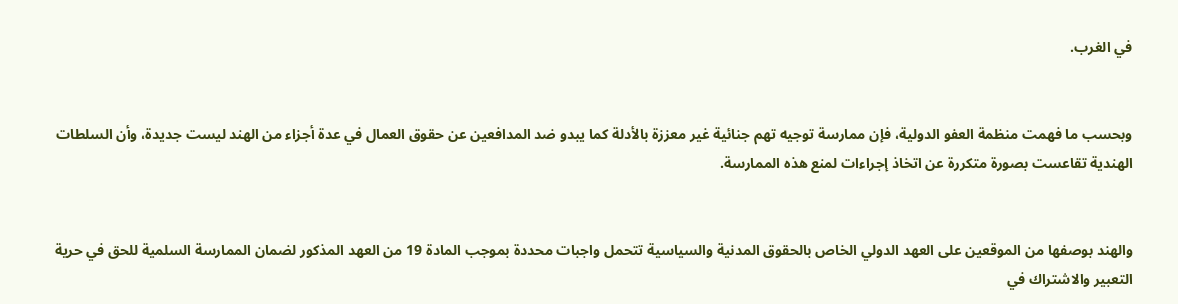في الغرب.


وبحسب ما فهمت منظمة العفو الدولية، فإن ممارسة توجيه تهم جنائية غير معززة بالأدلة كما يبدو ضد المدافعين عن حقوق العمال في عدة أجزاء من الهند ليست جديدة، وأن السلطات الهندية تقاعست بصورة متكررة عن اتخاذ إجراءات لمنع هذه الممارسة.


والهند بوصفها من الموقعين على العهد الدولي الخاص بالحقوق المدنية والسياسية تتحمل واجبات محددة بموجب المادة 19 من العهد المذكور لضمان الممارسة السلمية للحق في حرية التعبير والاشتراك في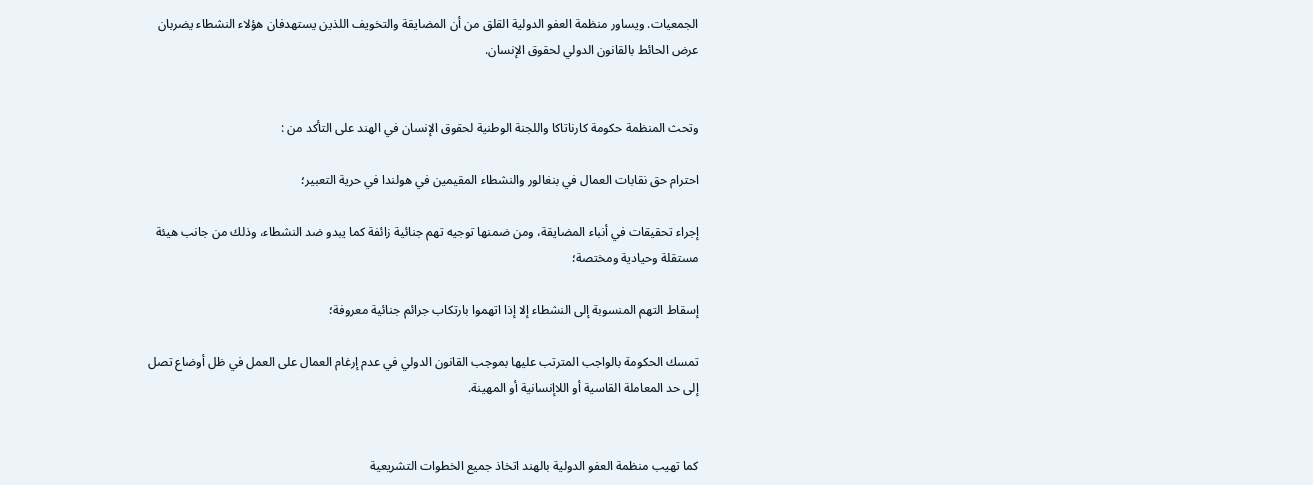الجمعيات. ويساور منظمة العفو الدولية القلق من أن المضايقة والتخويف اللذين يستهدفان هؤلاء النشطاء يضربان عرض الحائط بالقانون الدولي لحقوق الإنسان.


وتحث المنظمة حكومة كارناتاكا واللجنة الوطنية لحقوق الإنسان في الهند على التأكد من :

احترام حق نقابات العمال في بنغالور والنشطاء المقيمين في هولندا في حرية التعبير؛

إجراء تحقيقات في أنباء المضايقة، ومن ضمنها توجيه تهم جنائية زائفة كما يبدو ضد النشطاء، وذلك من جانب هيئة مستقلة وحيادية ومختصة؛

إسقاط التهم المنسوبة إلى النشطاء إلا إذا اتهموا بارتكاب جرائم جنائية معروفة؛

تمسك الحكومة بالواجب المترتب عليها بموجب القانون الدولي في عدم إرغام العمال على العمل في ظل أوضاع تصل إلى حد المعاملة القاسية أو اللاإنسانية أو المهينة.


كما تهيب منظمة العفو الدولية بالهند اتخاذ جميع الخطوات التشريعية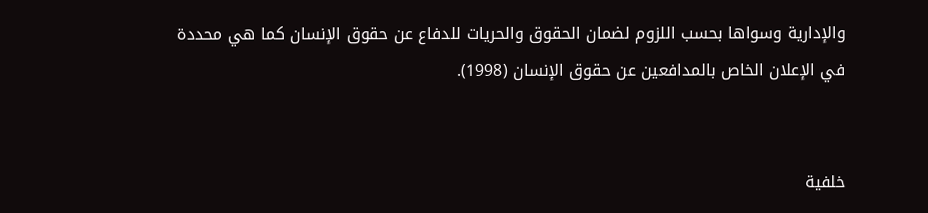والإدارية وسواها بحسب اللزوم لضمان الحقوق والحريات للدفاع عن حقوق الإنسان كما هي محددة في الإعلان الخاص بالمدافعين عن حقوق الإنسان (1998).


خلفية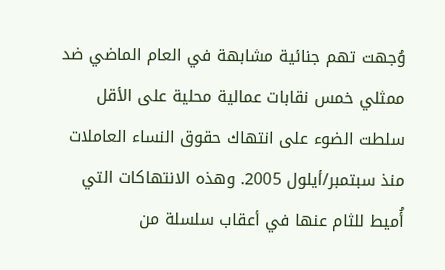وُجهت تهم جنائية مشابهة في العام الماضي ضد ممثلي خمس نقابات عمالية محلية على الأقل سلطت الضوء على انتهاك حقوق النساء العاملات منذ سبتمبر/أيلول 2005. وهذه الانتهاكات التي أُميط للثام عنها في أعقاب سلسلة من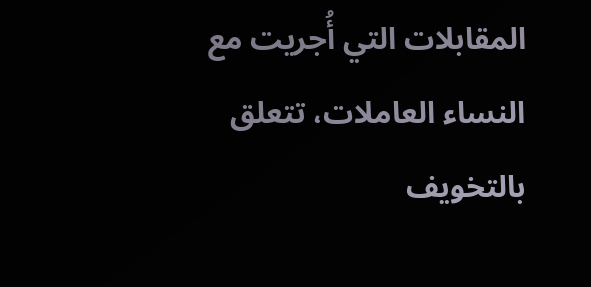المقابلات التي أُجريت مع النساء العاملات، تتعلق بالتخويف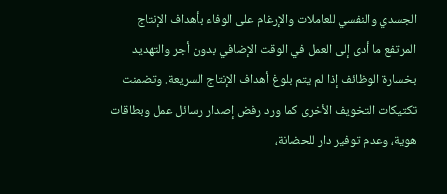الجسدي والنفسي للعاملات والإرغام على الوفاء بأهداف الإنتاج المرتفع ما أدى إلى العمل في الوقت الإضافي بدون أجر والتهديد بخسارة الوظائف إذا لم يتم بلوغ أهداف الإنتاج السريعة. وتضمنت تكتيكات التخويف الأخرى كما ورد رفض إصدار رسائل عمل وبطاقات هوية، وعدم توفير دار للحضانة،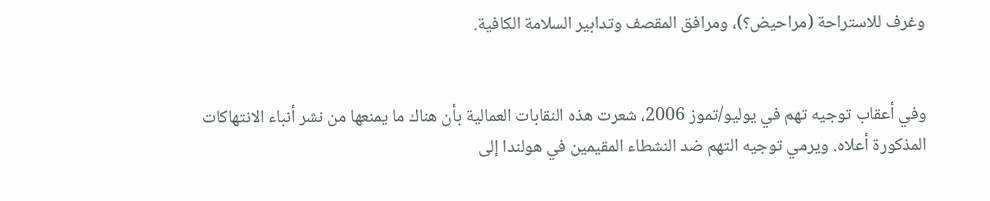وغرف للاستراحة (مراحيض؟)، ومرافق المقصف وتدابير السلامة الكافية.


وفي أعقاب توجيه تهم في يوليو/تموز 2006، شعرت هذه النقابات العمالية بأن هناك ما يمنعها من نشر أنباء الانتهاكات المذكورة أعلاه. ويرمي توجيه التهم ضد النشطاء المقيمين في هولندا إلى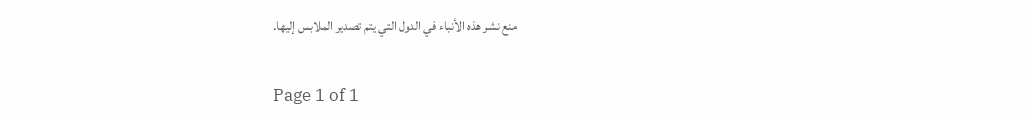منع نشر هذه الأنباء في الدول التي يتم تصدير الملابس إليها.

Page 1 of 1